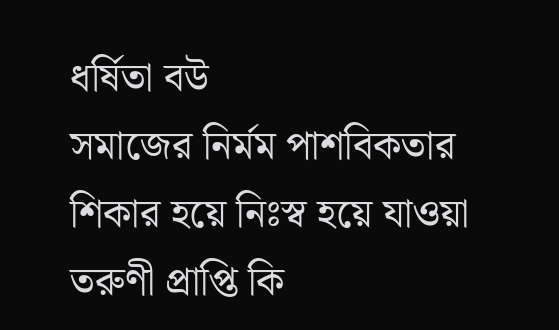ধর্ষিতা বউ
সমাজের নির্মম পাশবিকতার শিকার হয়ে নিঃস্ব হয়ে যাওয়া তরুণী প্রাপ্তি কি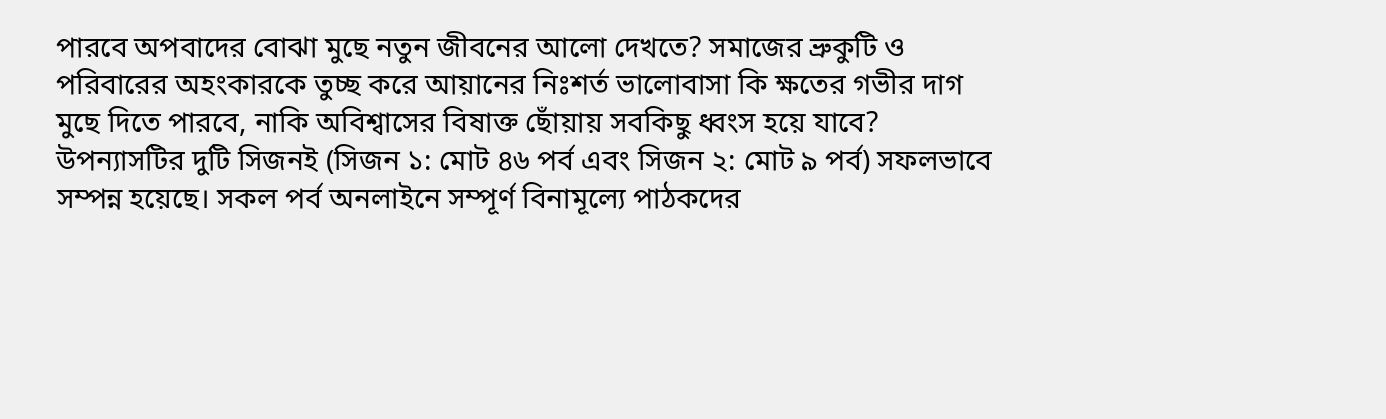পারবে অপবাদের বোঝা মুছে নতুন জীবনের আলো দেখতে? সমাজের ভ্রুকুটি ও পরিবারের অহংকারকে তুচ্ছ করে আয়ানের নিঃশর্ত ভালোবাসা কি ক্ষতের গভীর দাগ মুছে দিতে পারবে, নাকি অবিশ্বাসের বিষাক্ত ছোঁয়ায় সবকিছু ধ্বংস হয়ে যাবে?
উপন্যাসটির দুটি সিজনই (সিজন ১: মোট ৪৬ পর্ব এবং সিজন ২: মোট ৯ পর্ব) সফলভাবে সম্পন্ন হয়েছে। সকল পর্ব অনলাইনে সম্পূর্ণ বিনামূল্যে পাঠকদের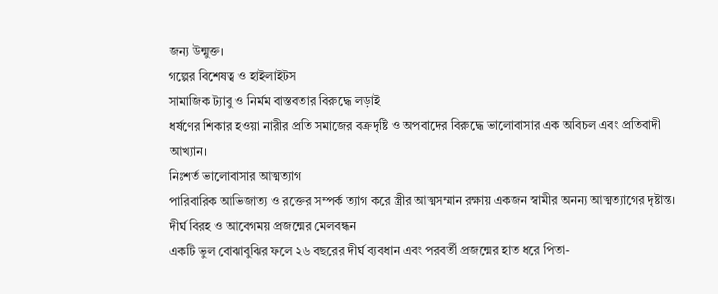জন্য উন্মুক্ত।
গল্পের বিশেষত্ব ও হাইলাইটস
সামাজিক ট্যাবু ও নির্মম বাস্তবতার বিরুদ্ধে লড়াই
ধর্ষণের শিকার হওয়া নারীর প্রতি সমাজের বক্রদৃষ্টি ও অপবাদের বিরুদ্ধে ভালোবাসার এক অবিচল এবং প্রতিবাদী আখ্যান।
নিঃশর্ত ভালোবাসার আত্মত্যাগ
পারিবারিক আভিজাত্য ও রক্তের সম্পর্ক ত্যাগ করে স্ত্রীর আত্মসম্মান রক্ষায় একজন স্বামীর অনন্য আত্মত্যাগের দৃষ্টান্ত।
দীর্ঘ বিরহ ও আবেগময় প্রজন্মের মেলবন্ধন
একটি ভুল বোঝাবুঝির ফলে ২৬ বছরের দীর্ঘ ব্যবধান এবং পরবর্তী প্রজন্মের হাত ধরে পিতা-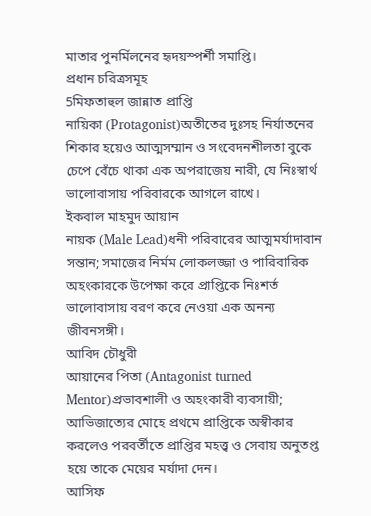মাতার পুনর্মিলনের হৃদয়স্পর্শী সমাপ্তি।
প্রধান চরিত্রসমূহ
5মিফতাহুল জান্নাত প্রাপ্তি
নায়িকা (Protagonist)অতীতের দুঃসহ নির্যাতনের শিকার হয়েও আত্মসম্মান ও সংবেদনশীলতা বুকে চেপে বেঁচে থাকা এক অপরাজেয় নারী, যে নিঃস্বার্থ ভালোবাসায় পরিবারকে আগলে রাখে।
ইকবাল মাহমুদ আয়ান
নায়ক (Male Lead)ধনী পরিবারের আত্মমর্যাদাবান সন্তান; সমাজের নির্মম লোকলজ্জা ও পারিবারিক অহংকারকে উপেক্ষা করে প্রাপ্তিকে নিঃশর্ত ভালোবাসায় বরণ করে নেওয়া এক অনন্য জীবনসঙ্গী।
আবিদ চৌধুরী
আয়ানের পিতা (Antagonist turned Mentor)প্রভাবশালী ও অহংকারী ব্যবসায়ী; আভিজাত্যের মোহে প্রথমে প্রাপ্তিকে অস্বীকার করলেও পরবর্তীতে প্রাপ্তির মহত্ত্ব ও সেবায় অনুতপ্ত হয়ে তাকে মেয়ের মর্যাদা দেন।
আসিফ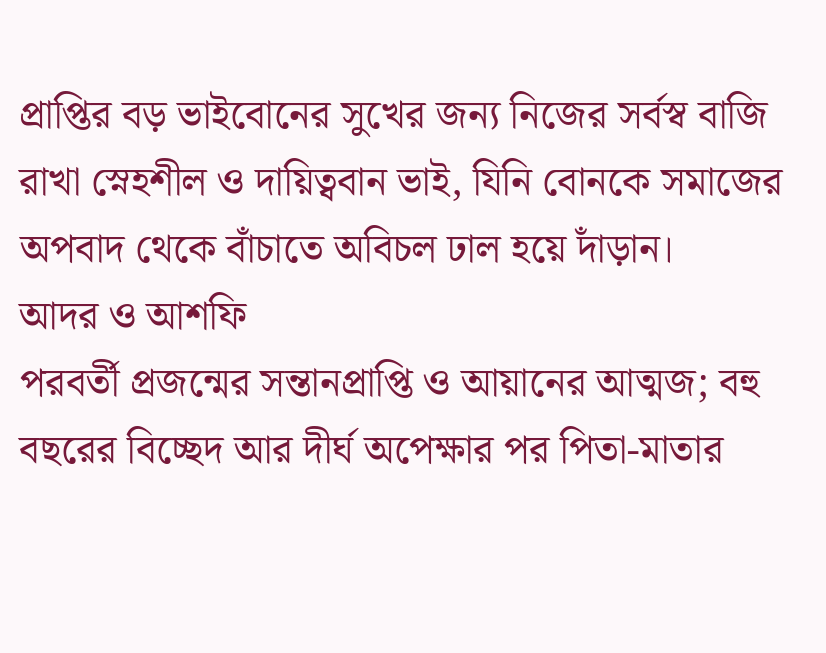প্রাপ্তির বড় ভাইবোনের সুখের জন্য নিজের সর্বস্ব বাজি রাখা স্নেহশীল ও দায়িত্ববান ভাই, যিনি বোনকে সমাজের অপবাদ থেকে বাঁচাতে অবিচল ঢাল হয়ে দাঁড়ান।
আদর ও আশফি
পরবর্তী প্রজন্মের সন্তানপ্রাপ্তি ও আয়ানের আত্মজ; বহু বছরের বিচ্ছেদ আর দীর্ঘ অপেক্ষার পর পিতা-মাতার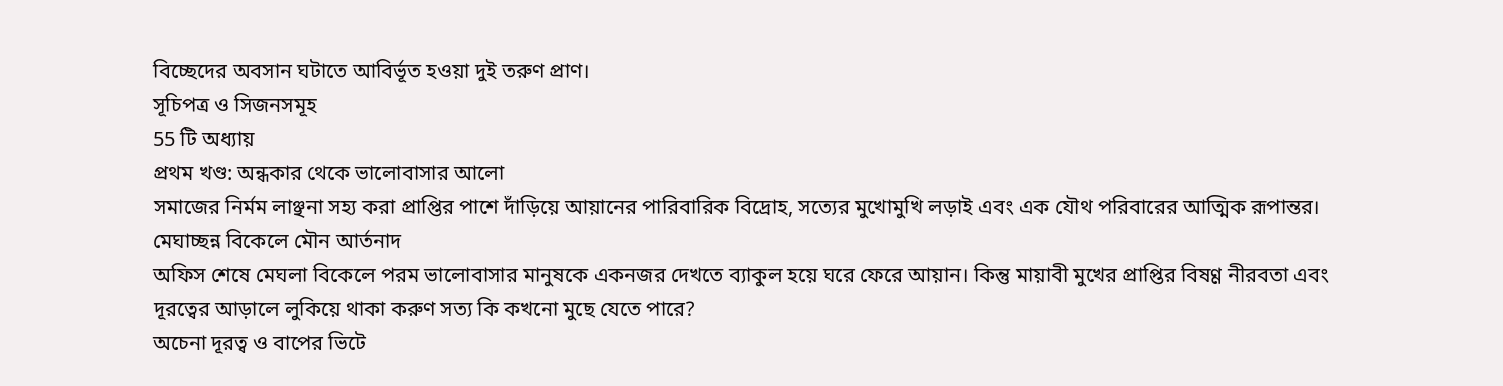বিচ্ছেদের অবসান ঘটাতে আবির্ভূত হওয়া দুই তরুণ প্রাণ।
সূচিপত্র ও সিজনসমূহ
55 টি অধ্যায়
প্রথম খণ্ড: অন্ধকার থেকে ভালোবাসার আলো
সমাজের নির্মম লাঞ্ছনা সহ্য করা প্রাপ্তির পাশে দাঁড়িয়ে আয়ানের পারিবারিক বিদ্রোহ, সত্যের মুখোমুখি লড়াই এবং এক যৌথ পরিবারের আত্মিক রূপান্তর।
মেঘাচ্ছন্ন বিকেলে মৌন আর্তনাদ
অফিস শেষে মেঘলা বিকেলে পরম ভালোবাসার মানুষকে একনজর দেখতে ব্যাকুল হয়ে ঘরে ফেরে আয়ান। কিন্তু মায়াবী মুখের প্রাপ্তির বিষণ্ণ নীরবতা এবং দূরত্বের আড়ালে লুকিয়ে থাকা করুণ সত্য কি কখনো মুছে যেতে পারে?
অচেনা দূরত্ব ও বাপের ভিটে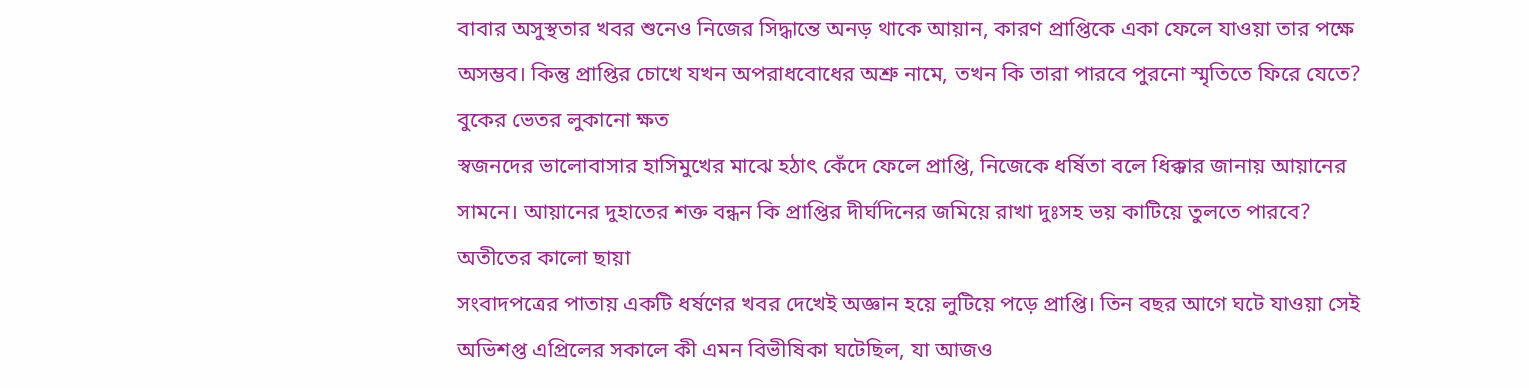বাবার অসুস্থতার খবর শুনেও নিজের সিদ্ধান্তে অনড় থাকে আয়ান, কারণ প্রাপ্তিকে একা ফেলে যাওয়া তার পক্ষে অসম্ভব। কিন্তু প্রাপ্তির চোখে যখন অপরাধবোধের অশ্রু নামে, তখন কি তারা পারবে পুরনো স্মৃতিতে ফিরে যেতে?
বুকের ভেতর লুকানো ক্ষত
স্বজনদের ভালোবাসার হাসিমুখের মাঝে হঠাৎ কেঁদে ফেলে প্রাপ্তি, নিজেকে ধর্ষিতা বলে ধিক্কার জানায় আয়ানের সামনে। আয়ানের দুহাতের শক্ত বন্ধন কি প্রাপ্তির দীর্ঘদিনের জমিয়ে রাখা দুঃসহ ভয় কাটিয়ে তুলতে পারবে?
অতীতের কালো ছায়া
সংবাদপত্রের পাতায় একটি ধর্ষণের খবর দেখেই অজ্ঞান হয়ে লুটিয়ে পড়ে প্রাপ্তি। তিন বছর আগে ঘটে যাওয়া সেই অভিশপ্ত এপ্রিলের সকালে কী এমন বিভীষিকা ঘটেছিল, যা আজও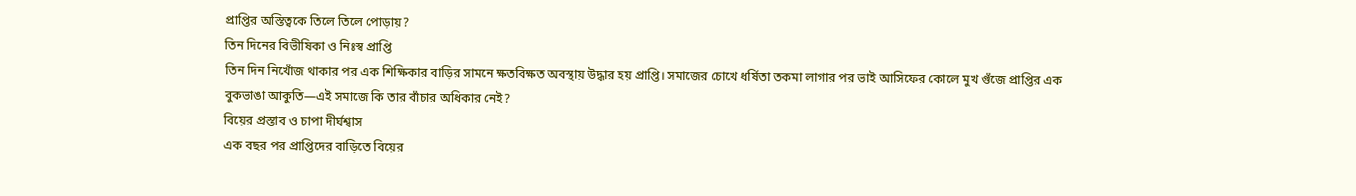প্রাপ্তির অস্তিত্বকে তিলে তিলে পোড়ায়?
তিন দিনের বিভীষিকা ও নিঃস্ব প্রাপ্তি
তিন দিন নিখোঁজ থাকার পর এক শিক্ষিকার বাড়ির সামনে ক্ষতবিক্ষত অবস্থায় উদ্ধার হয় প্রাপ্তি। সমাজের চোখে ধর্ষিতা তকমা লাগার পর ভাই আসিফের কোলে মুখ গুঁজে প্রাপ্তির এক বুকভাঙা আকুতি—এই সমাজে কি তার বাঁচার অধিকার নেই?
বিয়ের প্রস্তাব ও চাপা দীর্ঘশ্বাস
এক বছর পর প্রাপ্তিদের বাড়িতে বিয়ের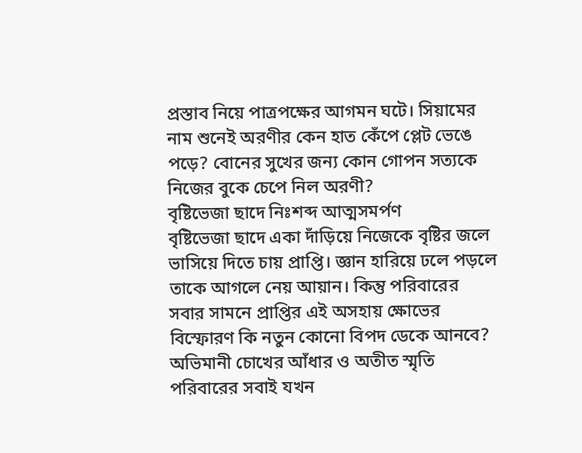প্রস্তাব নিয়ে পাত্রপক্ষের আগমন ঘটে। সিয়ামের নাম শুনেই অরণীর কেন হাত কেঁপে প্লেট ভেঙে পড়ে? বোনের সুখের জন্য কোন গোপন সত্যকে নিজের বুকে চেপে নিল অরণী?
বৃষ্টিভেজা ছাদে নিঃশব্দ আত্মসমর্পণ
বৃষ্টিভেজা ছাদে একা দাঁড়িয়ে নিজেকে বৃষ্টির জলে ভাসিয়ে দিতে চায় প্রাপ্তি। জ্ঞান হারিয়ে ঢলে পড়লে তাকে আগলে নেয় আয়ান। কিন্তু পরিবারের সবার সামনে প্রাপ্তির এই অসহায় ক্ষোভের বিস্ফোরণ কি নতুন কোনো বিপদ ডেকে আনবে?
অভিমানী চোখের আঁধার ও অতীত স্মৃতি
পরিবারের সবাই যখন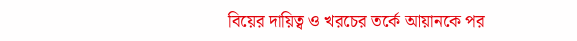বিয়ের দায়িত্ব ও খরচের তর্কে আয়ানকে পর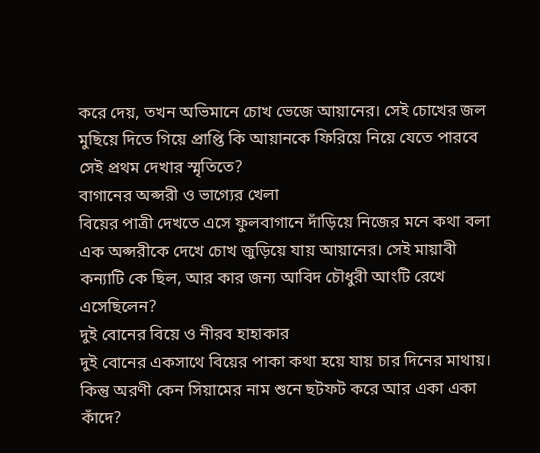করে দেয়, তখন অভিমানে চোখ ভেজে আয়ানের। সেই চোখের জল মুছিয়ে দিতে গিয়ে প্রাপ্তি কি আয়ানকে ফিরিয়ে নিয়ে যেতে পারবে সেই প্রথম দেখার স্মৃতিতে?
বাগানের অপ্সরী ও ভাগ্যের খেলা
বিয়ের পাত্রী দেখতে এসে ফুলবাগানে দাঁড়িয়ে নিজের মনে কথা বলা এক অপ্সরীকে দেখে চোখ জুড়িয়ে যায় আয়ানের। সেই মায়াবী কন্যাটি কে ছিল, আর কার জন্য আবিদ চৌধুরী আংটি রেখে এসেছিলেন?
দুই বোনের বিয়ে ও নীরব হাহাকার
দুই বোনের একসাথে বিয়ের পাকা কথা হয়ে যায় চার দিনের মাথায়। কিন্তু অরণী কেন সিয়ামের নাম শুনে ছটফট করে আর একা একা কাঁদে?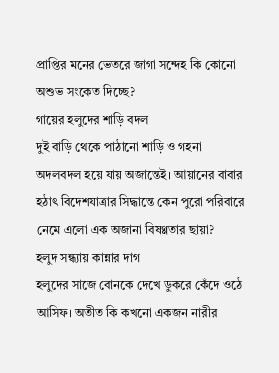প্রাপ্তির মনের ভেতরে জাগা সন্দেহ কি কোনো অশুভ সংকেত দিচ্ছে?
গায়ের হলুদের শাড়ি বদল
দুই বাড়ি থেকে পাঠানো শাড়ি ও গহনা অদলবদল হয়ে যায় অজান্তেই। আয়ানের বাবার হঠাৎ বিদেশযাত্রার সিদ্ধান্তে কেন পুরো পরিবারে নেমে এলো এক অজানা বিষণ্ণতার ছায়া?
হলুদ সন্ধ্যায় কান্নার দাগ
হলুদের সাজে বোনকে দেখে ডুকরে কেঁদে ওঠে আসিফ। অতীত কি কখনো একজন নারীর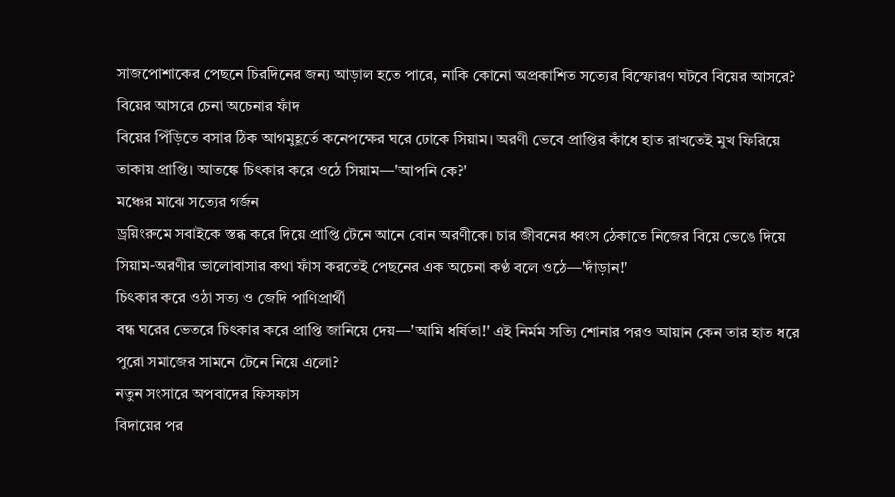সাজপোশাকের পেছনে চিরদিনের জন্য আড়াল হতে পারে, নাকি কোনো অপ্রকাশিত সত্যের বিস্ফোরণ ঘটবে বিয়ের আসরে?
বিয়ের আসরে চেনা অচেনার ফাঁদ
বিয়ের পিঁড়িতে বসার ঠিক আগমুহূর্তে কনেপক্ষের ঘরে ঢোকে সিয়াম। অরণী ভেবে প্রাপ্তির কাঁধে হাত রাখতেই মুখ ফিরিয়ে তাকায় প্রাপ্তি। আতঙ্কে চিৎকার করে ওঠে সিয়াম—'আপনি কে?'
মঞ্চের মাঝে সত্যের গর্জন
ড্রয়িংরুমে সবাইকে স্তব্ধ করে দিয়ে প্রাপ্তি টেনে আনে বোন অরণীকে। চার জীবনের ধ্বংস ঠেকাতে নিজের বিয়ে ভেঙে দিয়ে সিয়াম-অরণীর ভালোবাসার কথা ফাঁস করতেই পেছনের এক অচেনা কণ্ঠ বলে ওঠে—'দাঁড়ান!'
চিৎকার করে ওঠা সত্য ও জেদি পাণিপ্রার্থী
বন্ধ ঘরের ভেতরে চিৎকার করে প্রাপ্তি জানিয়ে দেয়—'আমি ধর্ষিতা!' এই নির্মম সত্যি শোনার পরও আয়ান কেন তার হাত ধরে পুরো সমাজের সামনে টেনে নিয়ে এলো?
নতুন সংসারে অপবাদের ফিসফাস
বিদায়ের পর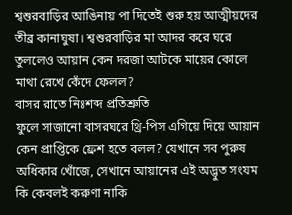শ্বশুরবাড়ির আঙিনায় পা দিতেই শুরু হয় আত্মীয়দের তীব্র কানাঘুষা। শ্বশুরবাড়ির মা আদর করে ঘরে তুললেও আয়ান কেন দরজা আটকে মায়ের কোলে মাথা রেখে কেঁদে ফেলল?
বাসর রাতে নিঃশব্দ প্রতিশ্রুতি
ফুলে সাজানো বাসরঘরে থ্রি-পিস এগিয়ে দিয়ে আয়ান কেন প্রাপ্তিকে ফ্রেশ হতে বলল? যেখানে সব পুরুষ অধিকার খোঁজে, সেখানে আয়ানের এই অদ্ভুত সংযম কি কেবলই করুণা নাকি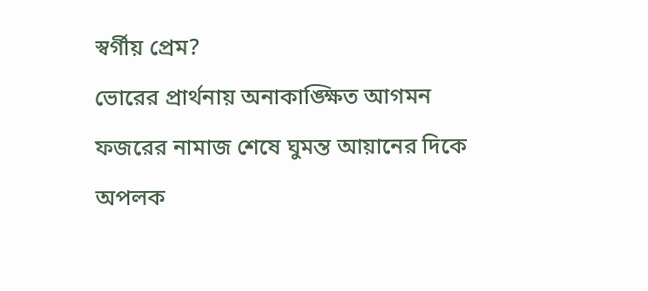স্বর্গীয় প্রেম?
ভোরের প্রার্থনায় অনাকাঙ্ক্ষিত আগমন
ফজরের নামাজ শেষে ঘুমন্ত আয়ানের দিকে অপলক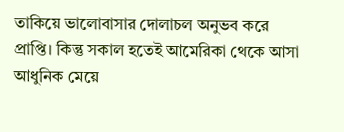তাকিয়ে ভালোবাসার দোলাচল অনুভব করে প্রাপ্তি। কিন্তু সকাল হতেই আমেরিকা থেকে আসা আধুনিক মেয়ে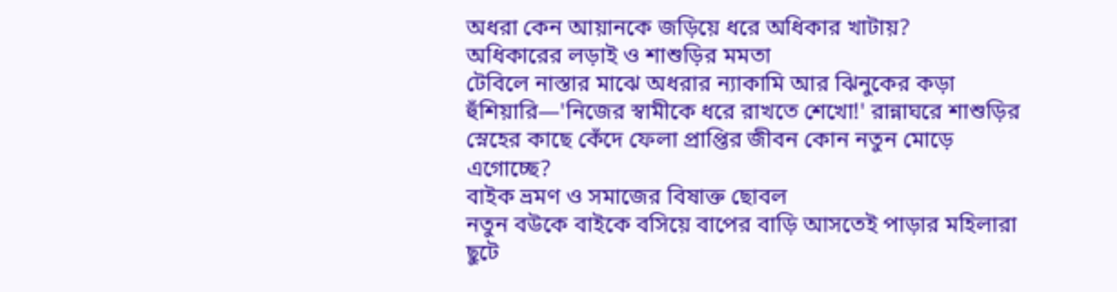অধরা কেন আয়ানকে জড়িয়ে ধরে অধিকার খাটায়?
অধিকারের লড়াই ও শাশুড়ির মমতা
টেবিলে নাস্তার মাঝে অধরার ন্যাকামি আর ঝিনুকের কড়া হুঁশিয়ারি—'নিজের স্বামীকে ধরে রাখতে শেখো!' রান্নাঘরে শাশুড়ির স্নেহের কাছে কেঁদে ফেলা প্রাপ্তির জীবন কোন নতুন মোড়ে এগোচ্ছে?
বাইক ভ্রমণ ও সমাজের বিষাক্ত ছোবল
নতুন বউকে বাইকে বসিয়ে বাপের বাড়ি আসতেই পাড়ার মহিলারা ছুটে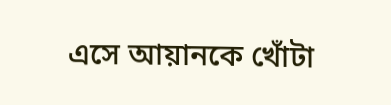এসে আয়ানকে খোঁটা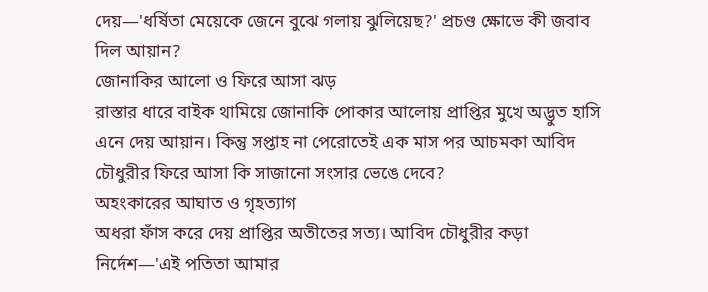দেয়—'ধর্ষিতা মেয়েকে জেনে বুঝে গলায় ঝুলিয়েছ?' প্রচণ্ড ক্ষোভে কী জবাব দিল আয়ান?
জোনাকির আলো ও ফিরে আসা ঝড়
রাস্তার ধারে বাইক থামিয়ে জোনাকি পোকার আলোয় প্রাপ্তির মুখে অদ্ভুত হাসি এনে দেয় আয়ান। কিন্তু সপ্তাহ না পেরোতেই এক মাস পর আচমকা আবিদ চৌধুরীর ফিরে আসা কি সাজানো সংসার ভেঙে দেবে?
অহংকারের আঘাত ও গৃহত্যাগ
অধরা ফাঁস করে দেয় প্রাপ্তির অতীতের সত্য। আবিদ চৌধুরীর কড়া নির্দেশ—'এই পতিতা আমার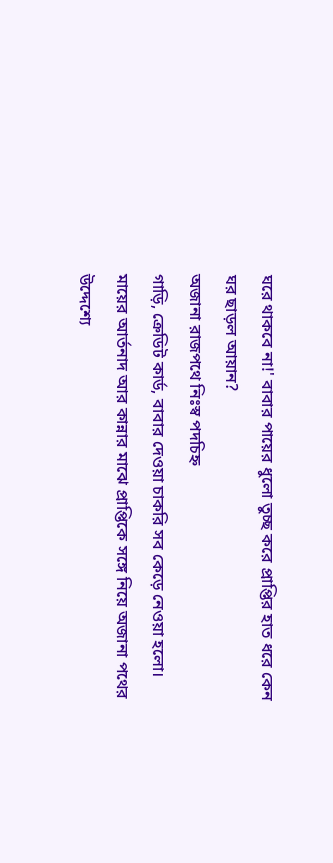ঘরে থাকবে না!' বাবার পায়ের ধুলো তুচ্ছ করে প্রাপ্তির হাত ধরে কেন ঘর ছাড়ল আয়ান?
অজানা রাজপথে নিঃস্ব পদচিহ্ন
গাড়ি, ক্রেডিট কার্ড, বাবার দেওয়া চাকরি সব কেড়ে নেওয়া হলো। মায়ের আর্তনাদ আর কান্নার মাঝে প্রাপ্তিকে সঙ্গে নিয়ে অজানা পথের উদ্দেশ্যে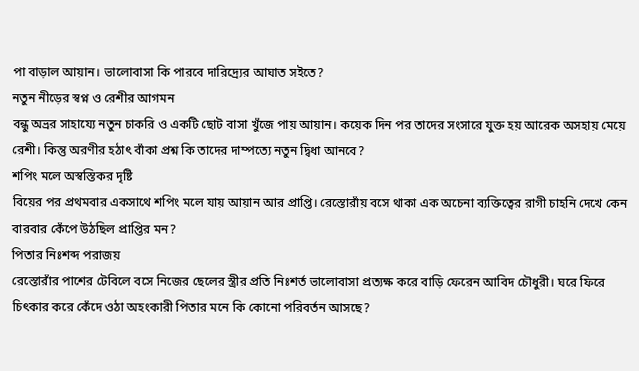পা বাড়াল আয়ান। ভালোবাসা কি পারবে দারিদ্র্যের আঘাত সইতে?
নতুন নীড়ের স্বপ্ন ও রেশীর আগমন
বন্ধু অভ্রর সাহায্যে নতুন চাকরি ও একটি ছোট বাসা খুঁজে পায় আয়ান। কয়েক দিন পর তাদের সংসারে যুক্ত হয় আরেক অসহায় মেয়ে রেশী। কিন্তু অরণীর হঠাৎ বাঁকা প্রশ্ন কি তাদের দাম্পত্যে নতুন দ্বিধা আনবে?
শপিং মলে অস্বস্তিকর দৃষ্টি
বিয়ের পর প্রথমবার একসাথে শপিং মলে যায় আয়ান আর প্রাপ্তি। রেস্তোরাঁয় বসে থাকা এক অচেনা ব্যক্তিত্বের রাগী চাহনি দেখে কেন বারবার কেঁপে উঠছিল প্রাপ্তির মন?
পিতার নিঃশব্দ পরাজয়
রেস্তোরাঁর পাশের টেবিলে বসে নিজের ছেলের স্ত্রীর প্রতি নিঃশর্ত ভালোবাসা প্রত্যক্ষ করে বাড়ি ফেরেন আবিদ চৌধুরী। ঘরে ফিরে চিৎকার করে কেঁদে ওঠা অহংকারী পিতার মনে কি কোনো পরিবর্তন আসছে?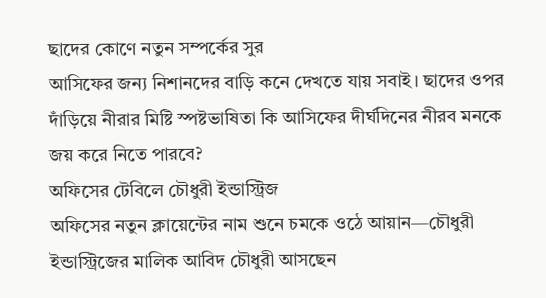ছাদের কোণে নতুন সম্পর্কের সুর
আসিফের জন্য নিশানদের বাড়ি কনে দেখতে যায় সবাই। ছাদের ওপর দাঁড়িয়ে নীরার মিষ্টি স্পষ্টভাষিতা কি আসিফের দীর্ঘদিনের নীরব মনকে জয় করে নিতে পারবে?
অফিসের টেবিলে চৌধুরী ইন্ডাস্ট্রিজ
অফিসের নতুন ক্লায়েন্টের নাম শুনে চমকে ওঠে আয়ান—চৌধুরী ইন্ডাস্ট্রিজের মালিক আবিদ চৌধুরী আসছেন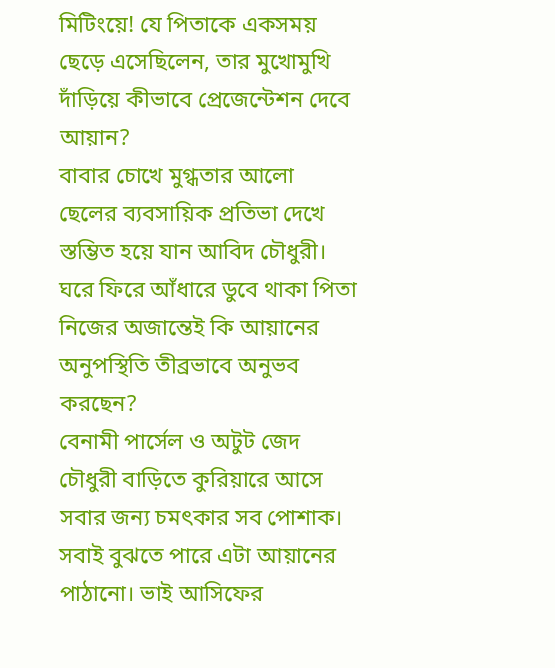মিটিংয়ে! যে পিতাকে একসময় ছেড়ে এসেছিলেন, তার মুখোমুখি দাঁড়িয়ে কীভাবে প্রেজেন্টেশন দেবে আয়ান?
বাবার চোখে মুগ্ধতার আলো
ছেলের ব্যবসায়িক প্রতিভা দেখে স্তম্ভিত হয়ে যান আবিদ চৌধুরী। ঘরে ফিরে আঁধারে ডুবে থাকা পিতা নিজের অজান্তেই কি আয়ানের অনুপস্থিতি তীব্রভাবে অনুভব করছেন?
বেনামী পার্সেল ও অটুট জেদ
চৌধুরী বাড়িতে কুরিয়ারে আসে সবার জন্য চমৎকার সব পোশাক। সবাই বুঝতে পারে এটা আয়ানের পাঠানো। ভাই আসিফের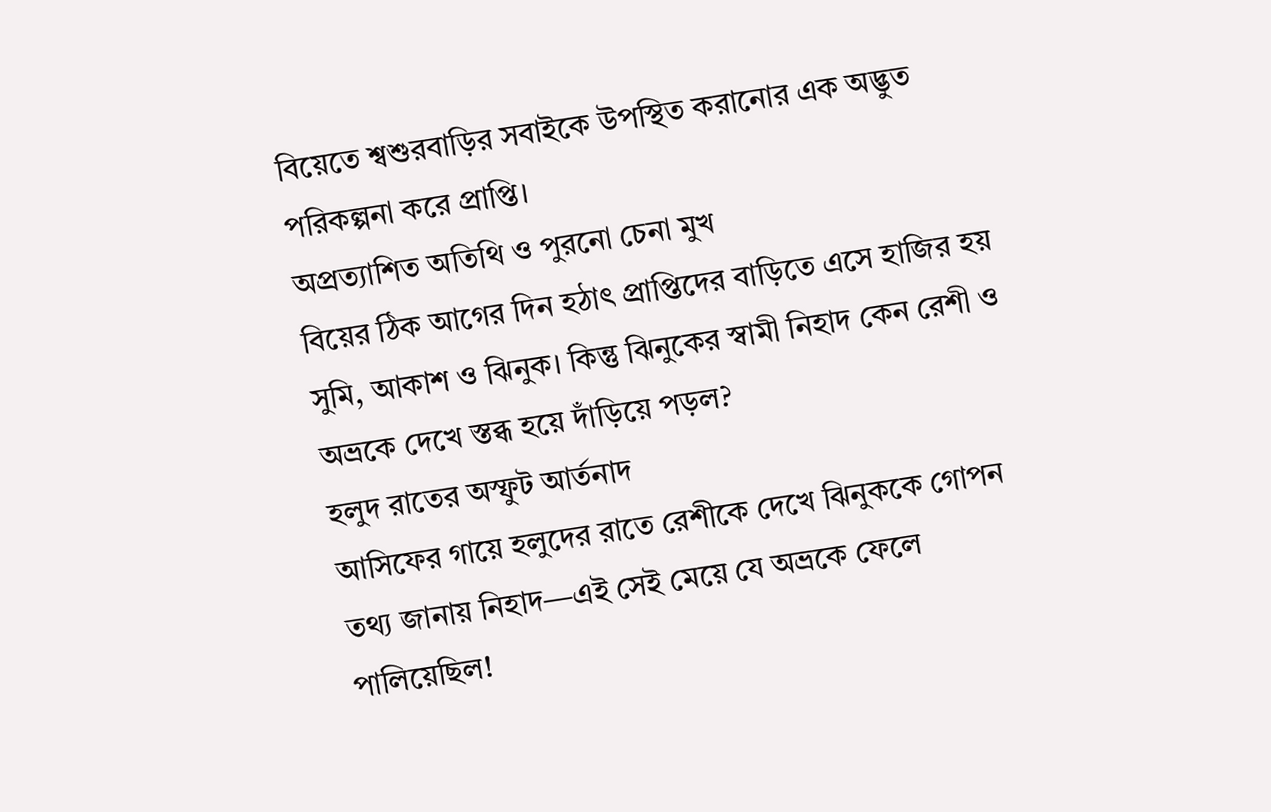বিয়েতে শ্বশুরবাড়ির সবাইকে উপস্থিত করানোর এক অদ্ভুত পরিকল্পনা করে প্রাপ্তি।
অপ্রত্যাশিত অতিথি ও পুরনো চেনা মুখ
বিয়ের ঠিক আগের দিন হঠাৎ প্রাপ্তিদের বাড়িতে এসে হাজির হয় সুমি, আকাশ ও ঝিনুক। কিন্তু ঝিনুকের স্বামী নিহাদ কেন রেশী ও অভ্রকে দেখে স্তব্ধ হয়ে দাঁড়িয়ে পড়ল?
হলুদ রাতের অস্ফুট আর্তনাদ
আসিফের গায়ে হলুদের রাতে রেশীকে দেখে ঝিনুককে গোপন তথ্য জানায় নিহাদ—এই সেই মেয়ে যে অভ্রকে ফেলে পালিয়েছিল!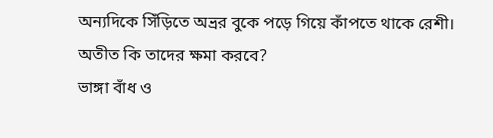অন্যদিকে সিঁড়িতে অভ্রর বুকে পড়ে গিয়ে কাঁপতে থাকে রেশী। অতীত কি তাদের ক্ষমা করবে?
ভাঙ্গা বাঁধ ও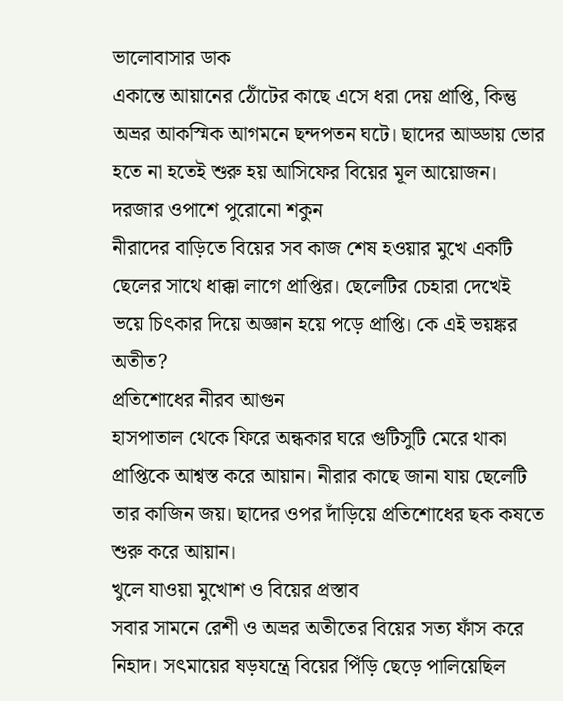ভালোবাসার ডাক
একান্তে আয়ানের ঠোঁটের কাছে এসে ধরা দেয় প্রাপ্তি, কিন্তু অভ্রর আকস্মিক আগমনে ছন্দপতন ঘটে। ছাদের আড্ডায় ভোর হতে না হতেই শুরু হয় আসিফের বিয়ের মূল আয়োজন।
দরজার ওপাশে পুরোনো শকুন
নীরাদের বাড়িতে বিয়ের সব কাজ শেষ হওয়ার মুখে একটি ছেলের সাথে ধাক্কা লাগে প্রাপ্তির। ছেলেটির চেহারা দেখেই ভয়ে চিৎকার দিয়ে অজ্ঞান হয়ে পড়ে প্রাপ্তি। কে এই ভয়ঙ্কর অতীত?
প্রতিশোধের নীরব আগুন
হাসপাতাল থেকে ফিরে অন্ধকার ঘরে গুটিসুটি মেরে থাকা প্রাপ্তিকে আশ্বস্ত করে আয়ান। নীরার কাছে জানা যায় ছেলেটি তার কাজিন জয়। ছাদের ওপর দাঁড়িয়ে প্রতিশোধের ছক কষতে শুরু করে আয়ান।
খুলে যাওয়া মুখোশ ও বিয়ের প্রস্তাব
সবার সামনে রেশী ও অভ্রর অতীতের বিয়ের সত্য ফাঁস করে নিহাদ। সৎমায়ের ষড়যন্ত্রে বিয়ের পিঁড়ি ছেড়ে পালিয়েছিল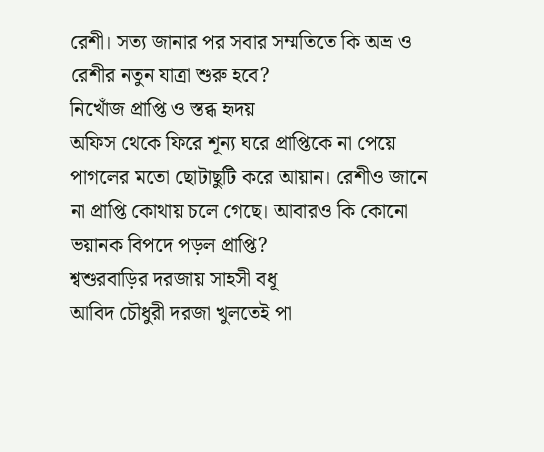রেশী। সত্য জানার পর সবার সম্মতিতে কি অভ্র ও রেশীর নতুন যাত্রা শুরু হবে?
নিখোঁজ প্রাপ্তি ও স্তব্ধ হৃদয়
অফিস থেকে ফিরে শূন্য ঘরে প্রাপ্তিকে না পেয়ে পাগলের মতো ছোটাছুটি করে আয়ান। রেশীও জানে না প্রাপ্তি কোথায় চলে গেছে। আবারও কি কোনো ভয়ানক বিপদে পড়ল প্রাপ্তি?
শ্বশুরবাড়ির দরজায় সাহসী বধূ
আবিদ চৌধুরী দরজা খুলতেই পা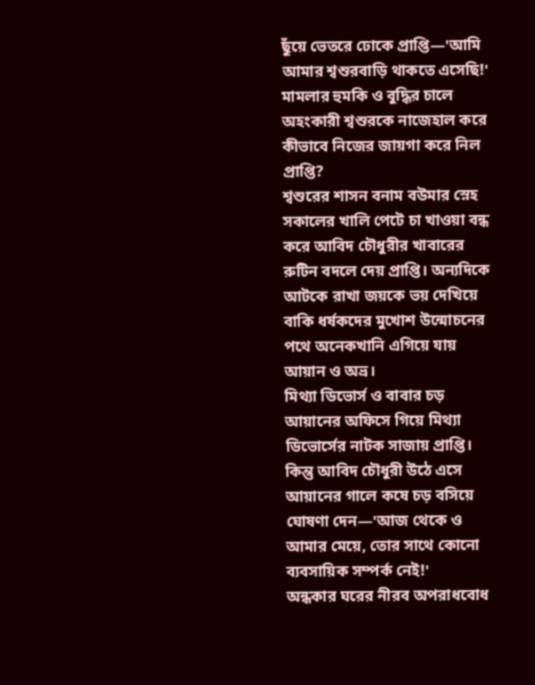ছুঁয়ে ভেতরে ঢোকে প্রাপ্তি—'আমি আমার শ্বশুরবাড়ি থাকতে এসেছি!' মামলার হুমকি ও বুদ্ধির চালে অহংকারী শ্বশুরকে নাজেহাল করে কীভাবে নিজের জায়গা করে নিল প্রাপ্তি?
শ্বশুরের শাসন বনাম বউমার স্নেহ
সকালের খালি পেটে চা খাওয়া বন্ধ করে আবিদ চৌধুরীর খাবারের রুটিন বদলে দেয় প্রাপ্তি। অন্যদিকে আটকে রাখা জয়কে ভয় দেখিয়ে বাকি ধর্ষকদের মুখোশ উন্মোচনের পথে অনেকখানি এগিয়ে যায় আয়ান ও অভ্র।
মিথ্যা ডিভোর্স ও বাবার চড়
আয়ানের অফিসে গিয়ে মিথ্যা ডিভোর্সের নাটক সাজায় প্রাপ্তি। কিন্তু আবিদ চৌধুরী উঠে এসে আয়ানের গালে কষে চড় বসিয়ে ঘোষণা দেন—'আজ থেকে ও আমার মেয়ে, তোর সাথে কোনো ব্যবসায়িক সম্পর্ক নেই!'
অন্ধকার ঘরের নীরব অপরাধবোধ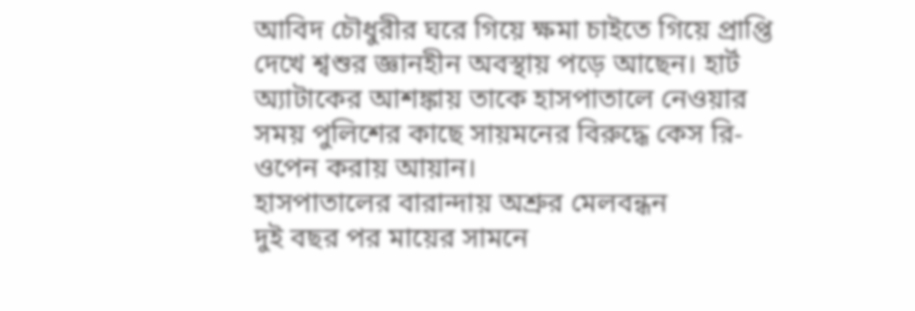আবিদ চৌধুরীর ঘরে গিয়ে ক্ষমা চাইতে গিয়ে প্রাপ্তি দেখে শ্বশুর জ্ঞানহীন অবস্থায় পড়ে আছেন। হার্ট অ্যাটাকের আশঙ্কায় তাকে হাসপাতালে নেওয়ার সময় পুলিশের কাছে সায়মনের বিরুদ্ধে কেস রি-ওপেন করায় আয়ান।
হাসপাতালের বারান্দায় অশ্রুর মেলবন্ধন
দুই বছর পর মায়ের সামনে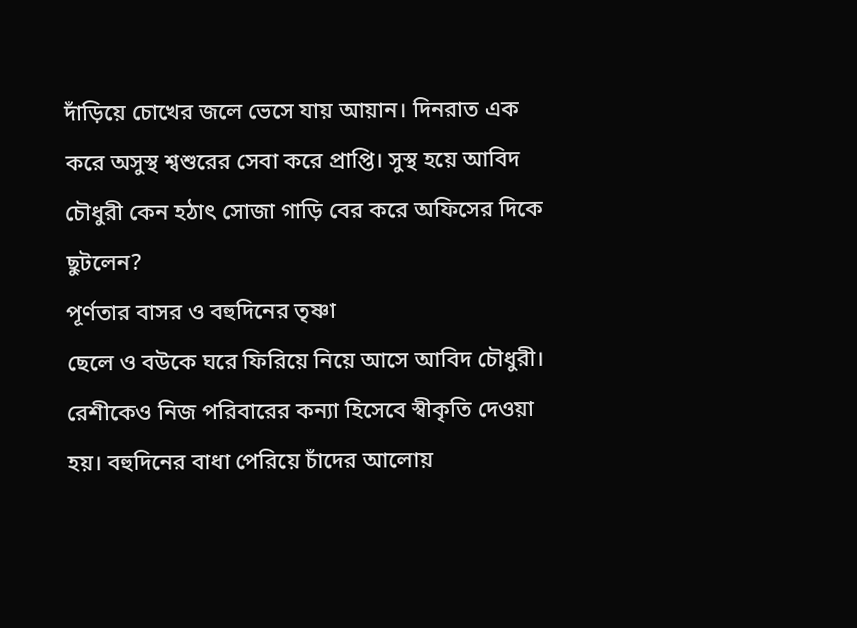দাঁড়িয়ে চোখের জলে ভেসে যায় আয়ান। দিনরাত এক করে অসুস্থ শ্বশুরের সেবা করে প্রাপ্তি। সুস্থ হয়ে আবিদ চৌধুরী কেন হঠাৎ সোজা গাড়ি বের করে অফিসের দিকে ছুটলেন?
পূর্ণতার বাসর ও বহুদিনের তৃষ্ণা
ছেলে ও বউকে ঘরে ফিরিয়ে নিয়ে আসে আবিদ চৌধুরী। রেশীকেও নিজ পরিবারের কন্যা হিসেবে স্বীকৃতি দেওয়া হয়। বহুদিনের বাধা পেরিয়ে চাঁদের আলোয়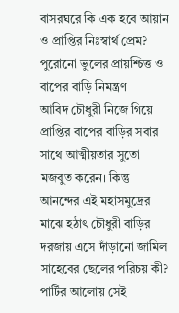বাসরঘরে কি এক হবে আয়ান ও প্রাপ্তির নিঃস্বার্থ প্রেম?
পুরোনো ভুলের প্রায়শ্চিত্ত ও বাপের বাড়ি নিমন্ত্রণ
আবিদ চৌধুরী নিজে গিয়ে প্রাপ্তির বাপের বাড়ির সবার সাথে আত্মীয়তার সুতো মজবুত করেন। কিন্তু আনন্দের এই মহাসমুদ্রের মাঝে হঠাৎ চৌধুরী বাড়ির দরজায় এসে দাঁড়ানো জামিল সাহেবের ছেলের পরিচয় কী?
পার্টির আলোয় সেই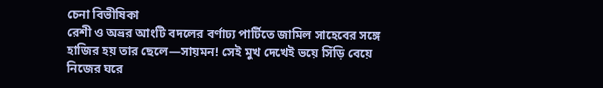চেনা বিভীষিকা
রেশী ও অভ্রর আংটি বদলের বর্ণাঢ্য পার্টিতে জামিল সাহেবের সঙ্গে হাজির হয় তার ছেলে—সায়মন! সেই মুখ দেখেই ভয়ে সিঁড়ি বেয়ে নিজের ঘরে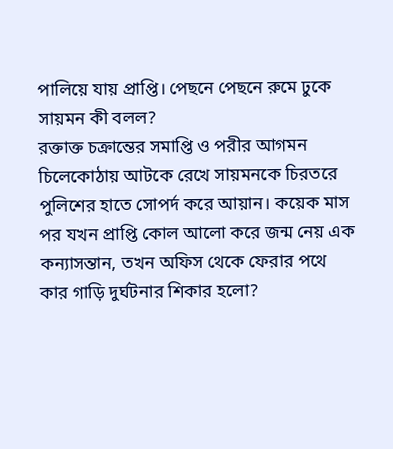পালিয়ে যায় প্রাপ্তি। পেছনে পেছনে রুমে ঢুকে সায়মন কী বলল?
রক্তাক্ত চক্রান্তের সমাপ্তি ও পরীর আগমন
চিলেকোঠায় আটকে রেখে সায়মনকে চিরতরে পুলিশের হাতে সোপর্দ করে আয়ান। কয়েক মাস পর যখন প্রাপ্তি কোল আলো করে জন্ম নেয় এক কন্যাসন্তান, তখন অফিস থেকে ফেরার পথে কার গাড়ি দুর্ঘটনার শিকার হলো?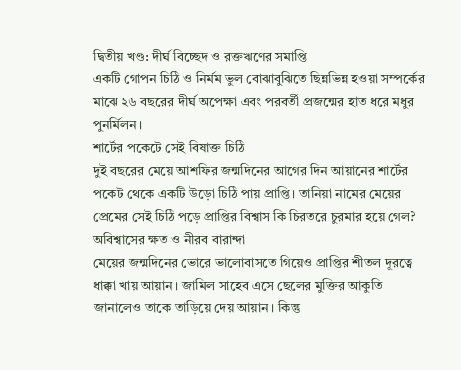দ্বিতীয় খণ্ড: দীর্ঘ বিচ্ছেদ ও রক্তঋণের সমাপ্তি
একটি গোপন চিঠি ও নির্মম ভুল বোঝাবুঝিতে ছিন্নভিন্ন হওয়া সম্পর্কের মাঝে ২৬ বছরের দীর্ঘ অপেক্ষা এবং পরবর্তী প্রজন্মের হাত ধরে মধুর পুনর্মিলন।
শার্টের পকেটে সেই বিষাক্ত চিঠি
দুই বছরের মেয়ে আশফির জন্মদিনের আগের দিন আয়ানের শার্টের পকেট থেকে একটি উড়ো চিঠি পায় প্রাপ্তি। তানিয়া নামের মেয়ের প্রেমের সেই চিঠি পড়ে প্রাপ্তির বিশ্বাস কি চিরতরে চুরমার হয়ে গেল?
অবিশ্বাসের ক্ষত ও নীরব বারান্দা
মেয়ের জন্মদিনের ভোরে ভালোবাসতে গিয়েও প্রাপ্তির শীতল দূরত্বে ধাক্কা খায় আয়ান। জামিল সাহেব এসে ছেলের মুক্তির আকুতি জানালেও তাকে তাড়িয়ে দেয় আয়ান। কিন্তু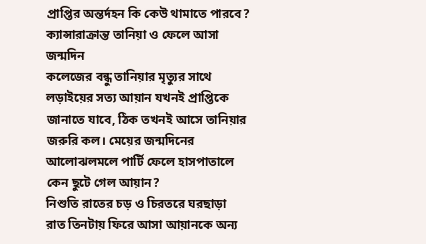প্রাপ্তির অন্তর্দহন কি কেউ থামাতে পারবে?
ক্যান্সারাক্রান্ত তানিয়া ও ফেলে আসা জন্মদিন
কলেজের বন্ধু তানিয়ার মৃত্যুর সাথে লড়াইয়ের সত্য আয়ান যখনই প্রাপ্তিকে জানাতে যাবে, ঠিক তখনই আসে তানিয়ার জরুরি কল। মেয়ের জন্মদিনের আলোঝলমলে পার্টি ফেলে হাসপাতালে কেন ছুটে গেল আয়ান?
নিশুতি রাতের চড় ও চিরতরে ঘরছাড়া
রাত তিনটায় ফিরে আসা আয়ানকে অন্য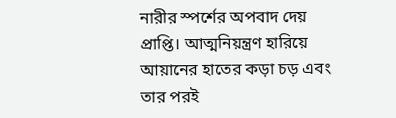নারীর স্পর্শের অপবাদ দেয় প্রাপ্তি। আত্মনিয়ন্ত্রণ হারিয়ে আয়ানের হাতের কড়া চড় এবং তার পরই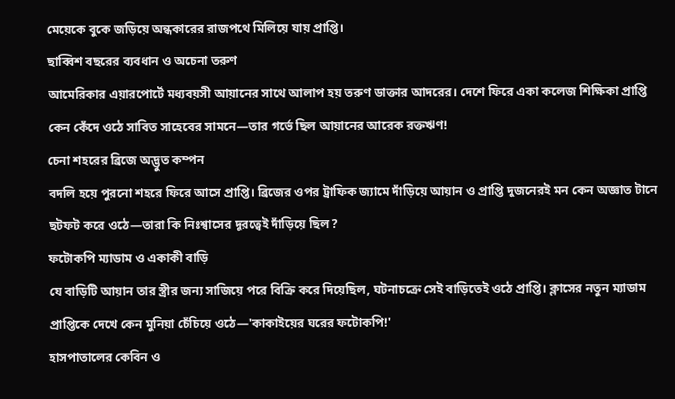মেয়েকে বুকে জড়িয়ে অন্ধকারের রাজপথে মিলিয়ে যায় প্রাপ্তি।
ছাব্বিশ বছরের ব্যবধান ও অচেনা তরুণ
আমেরিকার এয়ারপোর্টে মধ্যবয়সী আয়ানের সাথে আলাপ হয় তরুণ ডাক্তার আদরের। দেশে ফিরে একা কলেজ শিক্ষিকা প্রাপ্তি কেন কেঁদে ওঠে সাবিত সাহেবের সামনে—তার গর্ভে ছিল আয়ানের আরেক রক্তঋণ!
চেনা শহরের ব্রিজে অদ্ভুত কম্পন
বদলি হয়ে পুরনো শহরে ফিরে আসে প্রাপ্তি। ব্রিজের ওপর ট্রাফিক জ্যামে দাঁড়িয়ে আয়ান ও প্রাপ্তি দুজনেরই মন কেন অজ্ঞাত টানে ছটফট করে ওঠে—তারা কি নিঃশ্বাসের দূরত্বেই দাঁড়িয়ে ছিল?
ফটোকপি ম্যাডাম ও একাকী বাড়ি
যে বাড়িটি আয়ান তার স্ত্রীর জন্য সাজিয়ে পরে বিক্রি করে দিয়েছিল, ঘটনাচক্রে সেই বাড়িতেই ওঠে প্রাপ্তি। ক্লাসের নতুন ম্যাডাম প্রাপ্তিকে দেখে কেন মুনিয়া চেঁচিয়ে ওঠে—'কাকাইয়ের ঘরের ফটোকপি!'
হাসপাতালের কেবিন ও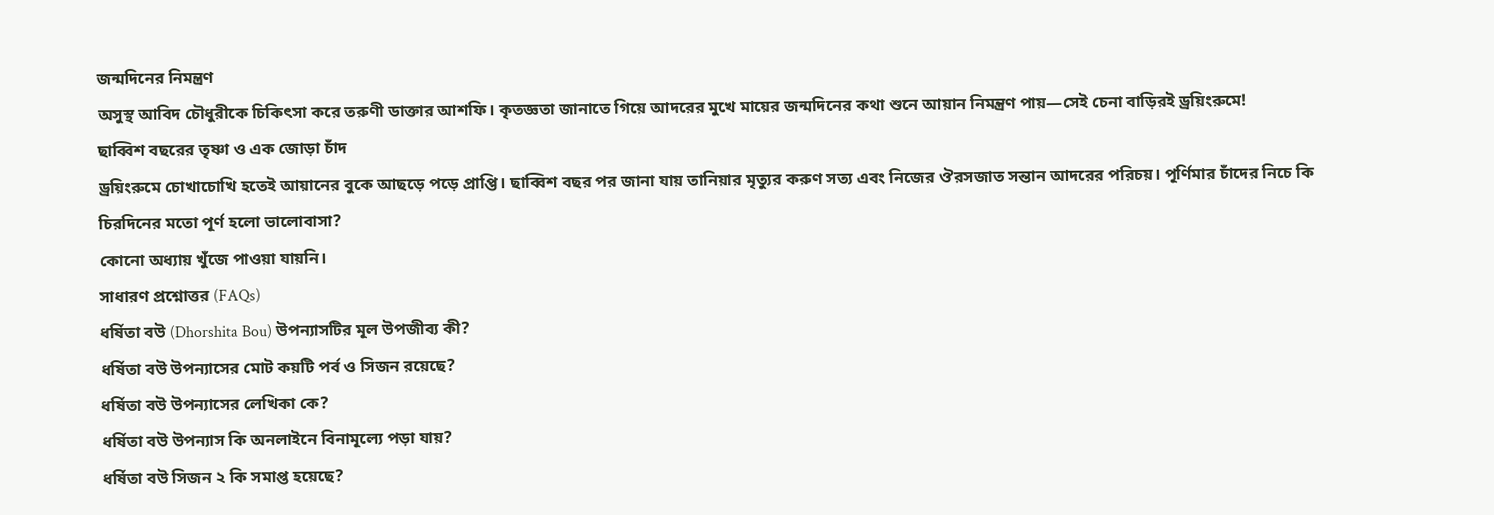জন্মদিনের নিমন্ত্রণ
অসুস্থ আবিদ চৌধুরীকে চিকিৎসা করে তরুণী ডাক্তার আশফি। কৃতজ্ঞতা জানাতে গিয়ে আদরের মুখে মায়ের জন্মদিনের কথা শুনে আয়ান নিমন্ত্রণ পায়—সেই চেনা বাড়িরই ড্রয়িংরুমে!
ছাব্বিশ বছরের তৃষ্ণা ও এক জোড়া চাঁদ
ড্রয়িংরুমে চোখাচোখি হতেই আয়ানের বুকে আছড়ে পড়ে প্রাপ্তি। ছাব্বিশ বছর পর জানা যায় তানিয়ার মৃত্যুর করুণ সত্য এবং নিজের ঔরসজাত সন্তান আদরের পরিচয়। পূর্ণিমার চাঁদের নিচে কি চিরদিনের মতো পূর্ণ হলো ভালোবাসা?
কোনো অধ্যায় খুঁজে পাওয়া যায়নি।
সাধারণ প্রশ্নোত্তর (FAQs)
ধর্ষিতা বউ (Dhorshita Bou) উপন্যাসটির মূল উপজীব্য কী?
ধর্ষিতা বউ উপন্যাসের মোট কয়টি পর্ব ও সিজন রয়েছে?
ধর্ষিতা বউ উপন্যাসের লেখিকা কে?
ধর্ষিতা বউ উপন্যাস কি অনলাইনে বিনামূল্যে পড়া যায়?
ধর্ষিতা বউ সিজন ২ কি সমাপ্ত হয়েছে?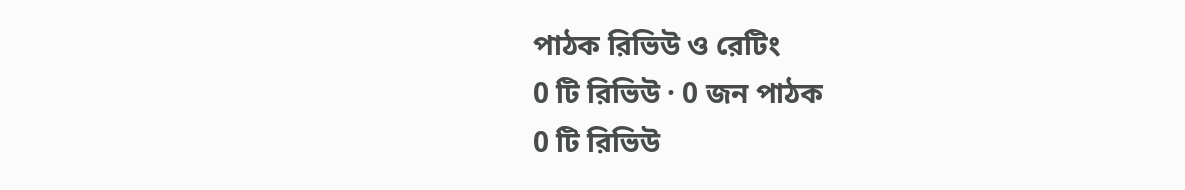পাঠক রিভিউ ও রেটিং
0 টি রিভিউ · 0 জন পাঠক
0 টি রিভিউ